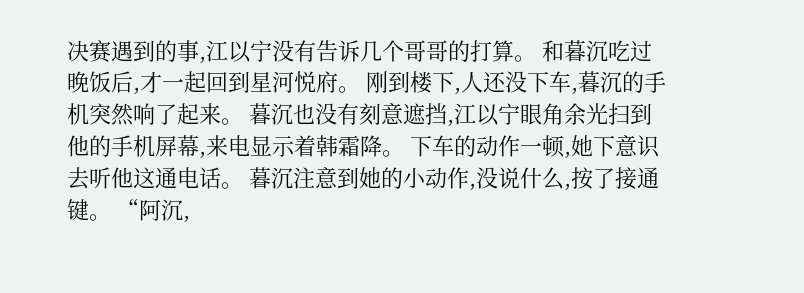决赛遇到的事,江以宁没有告诉几个哥哥的打算。 和暮沉吃过晚饭后,才一起回到星河悦府。 刚到楼下,人还没下车,暮沉的手机突然响了起来。 暮沉也没有刻意遮挡,江以宁眼角余光扫到他的手机屏幕,来电显示着韩霜降。 下车的动作一顿,她下意识去听他这通电话。 暮沉注意到她的小动作,没说什么,按了接通键。 “阿沉,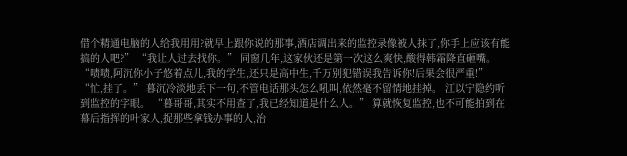借个精通电脑的人给我用用?就早上跟你说的那事,酒店调出来的监控录像被人抹了,你手上应该有能搞的人吧?” “我让人过去找你。” 同窗几年,这家伙还是第一次这么爽快,酸得韩霜降直砸嘴。 “啧啧,阿沉你小子悠着点儿,我的学生,还只是高中生,千万别犯错误我告诉你!后果会很严重!” “忙,挂了。” 暮沉冷淡地丢下一句,不管电话那头怎么吼叫,依然毫不留情地挂掉。 江以宁隐约听到监控的字眼。 “暮哥哥,其实不用查了,我已经知道是什么人。” 算就恢复监控,也不可能拍到在幕后指挥的叶家人,捉那些拿钱办事的人,治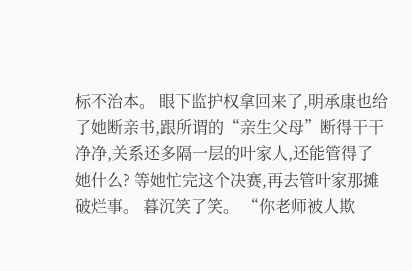标不治本。 眼下监护权拿回来了,明承康也给了她断亲书,跟所谓的“亲生父母”断得干干净净,关系还多隔一层的叶家人,还能管得了她什么? 等她忙完这个决赛,再去管叶家那摊破烂事。 暮沉笑了笑。 “你老师被人欺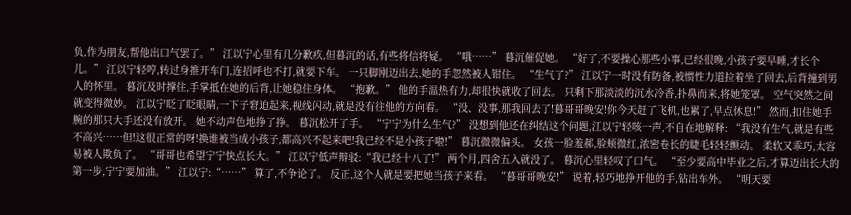负,作为朋友,帮他出口气罢了。” 江以宁心里有几分歉疚,但暮沉的话,有些将信将疑。 “哦……” 暮沉催促她。 “好了,不要操心那些小事,已经很晚,小孩子要早睡,才长个儿。” 江以宁轻哼,转过身推开车门,连招呼也不打,就要下车。 一只脚刚迈出去,她的手忽然被人钳住。 “生气了?” 江以宁一时没有防备,被惯性力道拉着坐了回去,后背撞到男人的怀里。 暮沉及时撑住,手掌抵在她的后背,让她稳住身体。 “抱歉。” 他的手温热有力,却很快就收了回去。 只剩下那淡淡的沉水冷香,扑鼻而来,将她笼罩。 空气突然之间就变得微妙。 江以宁眨了眨眼睛,一下子窘迫起来,视线闪动,就是没有往他的方向看。 “没、没事,那我回去了!暮哥哥晚安!你今天赶了飞机,也累了,早点休息!” 然而,扣住她手腕的那只大手还没有放开。 她不动声色地挣了挣。 暮沉松开了手。 “宁宁为什么生气?” 没想到他还在纠结这个问题,江以宁轻咳一声,不自在地解释: “我没有生气,就是有些不高兴……但!这很正常的呀!换谁被当成小孩子,都高兴不起来吧!我已经不是小孩子啦!” 暮沉微微偏头。 女孩一脸羞郝,脸颊微红,浓密卷长的睫毛轻轻颤动。 柔软又乖巧,太容易被人欺负了。 “哥哥也希望宁宁快点长大。” 江以宁低声辩驳:“我已经十八了!” 两个月,四舍五入就没了。 暮沉心里轻叹了口气。 “至少要高中毕业之后,才算迈出长大的第一步,宁宁要加油。” 江以宁:“……” 算了,不争论了。 反正,这个人就是要把她当孩子来看。 “暮哥哥晚安!” 说着,轻巧地挣开他的手,钻出车外。 “明天要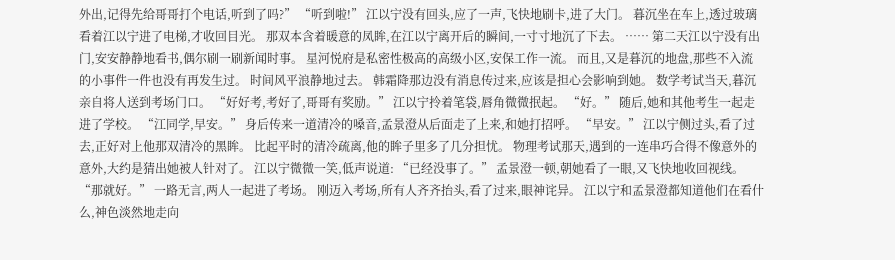外出,记得先给哥哥打个电话,听到了吗?” “听到啦!” 江以宁没有回头,应了一声,飞快地刷卡,进了大门。 暮沉坐在车上,透过玻璃看着江以宁进了电梯,才收回目光。 那双本含着暖意的凤眸,在江以宁离开后的瞬间,一寸寸地沉了下去。 …… 第二天江以宁没有出门,安安静静地看书,偶尔刷一刷新闻时事。 星河悦府是私密性极高的高级小区,安保工作一流。 而且,又是暮沉的地盘,那些不入流的小事件一件也没有再发生过。 时间风平浪静地过去。 韩霜降那边没有消息传过来,应该是担心会影响到她。 数学考试当天,暮沉亲自将人送到考场门口。 “好好考,考好了,哥哥有奖励。” 江以宁拎着笔袋,唇角微微抿起。 “好。” 随后,她和其他考生一起走进了学校。 “江同学,早安。” 身后传来一道清冷的嗓音,孟景澄从后面走了上来,和她打招呼。 “早安。” 江以宁侧过头,看了过去,正好对上他那双清冷的黑眸。 比起平时的清冷疏离,他的眸子里多了几分担忧。 物理考试那天,遇到的一连串巧合得不像意外的意外,大约是猜出她被人针对了。 江以宁微微一笑,低声说道: “已经没事了。” 孟景澄一顿,朝她看了一眼,又飞快地收回视线。 “那就好。” 一路无言,两人一起进了考场。 刚迈入考场,所有人齐齐抬头,看了过来,眼神诧异。 江以宁和孟景澄都知道他们在看什么,神色淡然地走向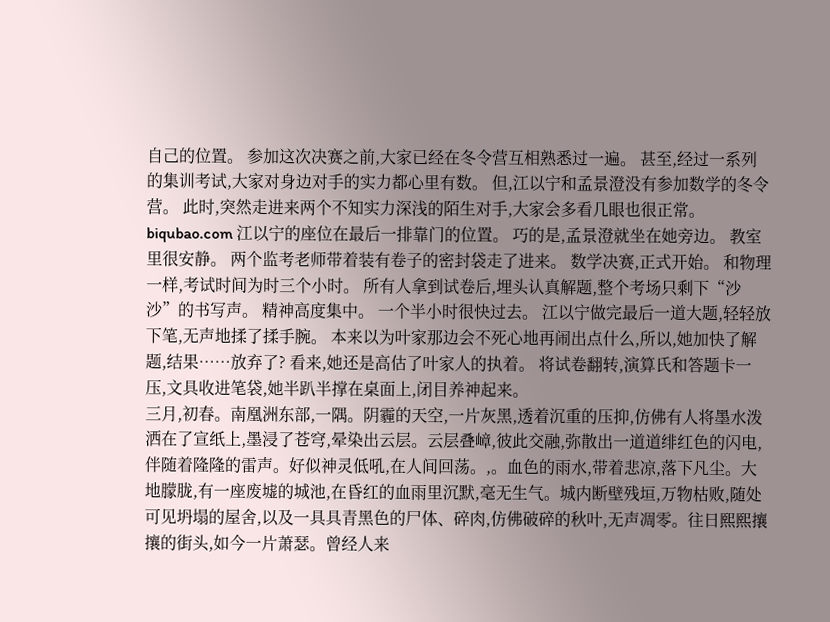自己的位置。 参加这次决赛之前,大家已经在冬令营互相熟悉过一遍。 甚至,经过一系列的集训考试,大家对身边对手的实力都心里有数。 但,江以宁和孟景澄没有参加数学的冬令营。 此时,突然走进来两个不知实力深浅的陌生对手,大家会多看几眼也很正常。biqubao.com 江以宁的座位在最后一排靠门的位置。 巧的是,孟景澄就坐在她旁边。 教室里很安静。 两个监考老师带着装有卷子的密封袋走了进来。 数学决赛,正式开始。 和物理一样,考试时间为时三个小时。 所有人拿到试卷后,埋头认真解题,整个考场只剩下“沙沙”的书写声。 精神高度集中。 一个半小时很快过去。 江以宁做完最后一道大题,轻轻放下笔,无声地揉了揉手腕。 本来以为叶家那边会不死心地再闹出点什么,所以,她加快了解题,结果……放弃了? 看来,她还是高估了叶家人的执着。 将试卷翻转,演算氏和答题卡一压,文具收进笔袋,她半趴半撑在桌面上,闭目养神起来。
三月,初春。南凰洲东部,一隅。阴霾的天空,一片灰黑,透着沉重的压抑,仿佛有人将墨水泼洒在了宣纸上,墨浸了苍穹,晕染出云层。云层叠嶂,彼此交融,弥散出一道道绯红色的闪电,伴随着隆隆的雷声。好似神灵低吼,在人间回荡。,。血色的雨水,带着悲凉,落下凡尘。大地朦胧,有一座废墟的城池,在昏红的血雨里沉默,毫无生气。城内断壁残垣,万物枯败,随处可见坍塌的屋舍,以及一具具青黑色的尸体、碎肉,仿佛破碎的秋叶,无声凋零。往日熙熙攘攘的街头,如今一片萧瑟。曾经人来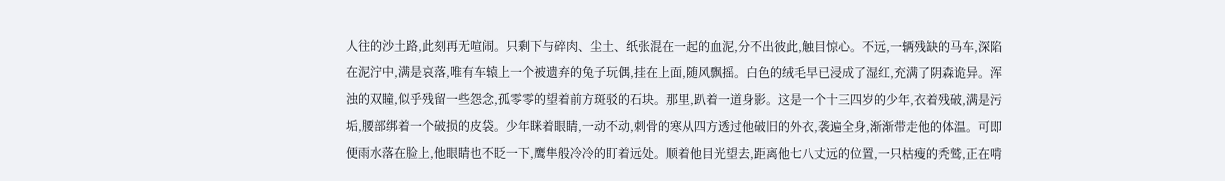人往的沙土路,此刻再无喧闹。只剩下与碎肉、尘土、纸张混在一起的血泥,分不出彼此,触目惊心。不远,一辆残缺的马车,深陷在泥泞中,满是哀落,唯有车辕上一个被遗弃的兔子玩偶,挂在上面,随风飘摇。白色的绒毛早已浸成了湿红,充满了阴森诡异。浑浊的双瞳,似乎残留一些怨念,孤零零的望着前方斑驳的石块。那里,趴着一道身影。这是一个十三四岁的少年,衣着残破,满是污垢,腰部绑着一个破损的皮袋。少年眯着眼睛,一动不动,刺骨的寒从四方透过他破旧的外衣,袭遍全身,渐渐带走他的体温。可即便雨水落在脸上,他眼睛也不眨一下,鹰隼般冷冷的盯着远处。顺着他目光望去,距离他七八丈远的位置,一只枯瘦的秃鹫,正在啃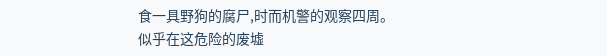食一具野狗的腐尸,时而机警的观察四周。似乎在这危险的废墟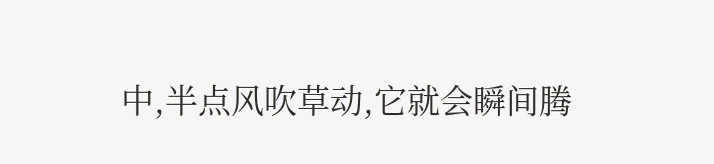中,半点风吹草动,它就会瞬间腾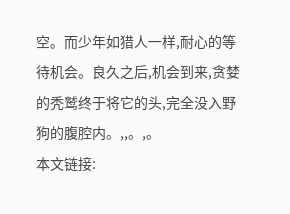空。而少年如猎人一样,耐心的等待机会。良久之后,机会到来,贪婪的秃鹫终于将它的头,完全没入野狗的腹腔内。,,。,。
本文链接: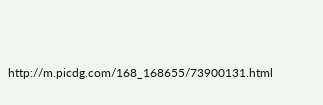http://m.picdg.com/168_168655/73900131.html